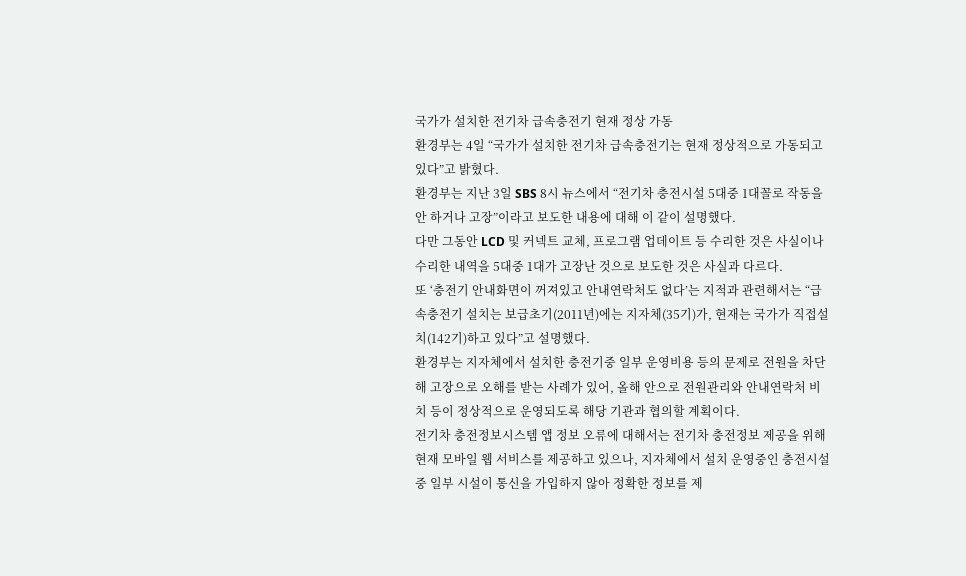국가가 설치한 전기차 급속충전기 현재 정상 가동
환경부는 4일 “국가가 설치한 전기차 급속충전기는 현재 정상적으로 가동되고 있다”고 밝혔다.
환경부는 지난 3일 SBS 8시 뉴스에서 “전기차 충전시설 5대중 1대꼴로 작동을 안 하거나 고장”이라고 보도한 내용에 대해 이 같이 설명했다.
다만 그동안 LCD 및 커넥트 교체, 프로그램 업데이트 등 수리한 것은 사실이나 수리한 내역을 5대중 1대가 고장난 것으로 보도한 것은 사실과 다르다.
또 ‘충전기 안내화면이 꺼져있고 안내연락처도 없다’는 지적과 관련해서는 “급속충전기 설치는 보급초기(2011년)에는 지자체(35기)가, 현재는 국가가 직접설치(142기)하고 있다”고 설명했다.
환경부는 지자체에서 설치한 충전기중 일부 운영비용 등의 문제로 전원을 차단해 고장으로 오해를 받는 사례가 있어, 올해 안으로 전원관리와 안내연락처 비치 등이 정상적으로 운영되도록 해당 기관과 협의할 계획이다.
전기차 충전정보시스템 앱 정보 오류에 대해서는 전기차 충전정보 제공을 위해 현재 모바일 웹 서비스를 제공하고 있으나, 지자체에서 설치 운영중인 충전시설중 일부 시설이 통신을 가입하지 않아 정확한 정보를 제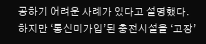공하기 어려운 사례가 있다고 설명했다.
하지만 ‘통신미가입’된 충전시설을 ‘고장’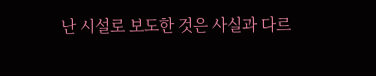난 시설로 보도한 것은 사실과 다르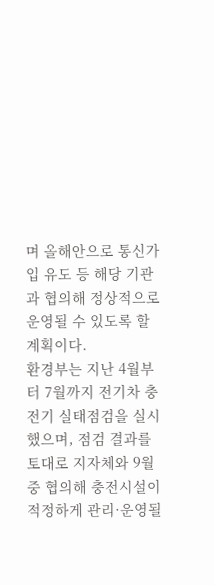며 올해안으로 통신가입 유도 등 해당 기관과 협의해 정상적으로 운영될 수 있도록 할 계획이다.
환경부는 지난 4월부터 7월까지 전기차 충전기 실태점검을 실시했으며, 점검 결과를 토대로 지자체와 9월중 협의해 충전시설이 적정하게 관리·운영될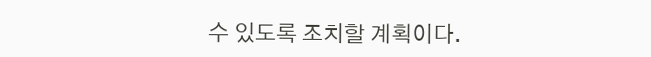수 있도록 조치할 계획이다.